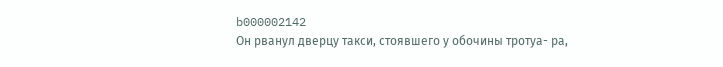b000002142
Он рванул дверцу такси, стоявшего у обочины тротуа- ра,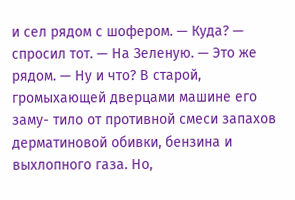и сел рядом с шофером. — Куда? — спросил тот. — На Зеленую. — Это же рядом. — Ну и что? В старой, громыхающей дверцами машине его заму- тило от противной смеси запахов дерматиновой обивки, бензина и выхлопного газа. Но,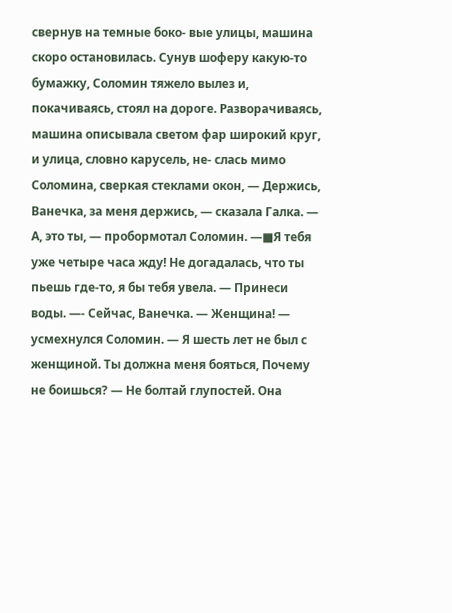свернув на темные боко- вые улицы, машина скоро остановилась. Сунув шоферу какую-то бумажку, Соломин тяжело вылез и, покачиваясь, стоял на дороге. Разворачиваясь, машина описывала светом фар широкий круг, и улица, словно карусель, не- слась мимо Соломина, сверкая стеклами окон, — Держись, Ванечка, за меня держись, — сказала Галка. — А, это ты, — пробормотал Соломин. —■Я тебя уже четыре часа жду! Не догадалась, что ты пьешь где-то, я бы тебя увела. — Принеси воды. —- Сейчас, Ванечка. — Женщина! — усмехнулся Соломин. — Я шесть лет не был с женщиной. Ты должна меня бояться, Почему не боишься? — Не болтай глупостей. Она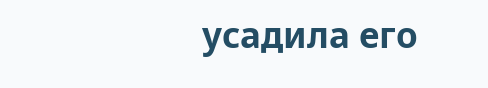усадила его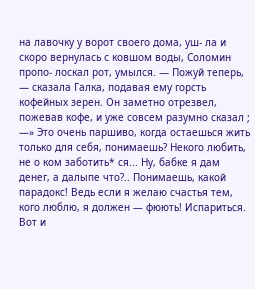на лавочку у ворот своего дома, уш- ла и скоро вернулась с ковшом воды, Соломин пропо- лоскал рот, умылся. — Пожуй теперь, — сказала Галка, подавая ему горсть кофейных зерен. Он заметно отрезвел, пожевав кофе, и уже совсем разумно сказал ; —» Это очень паршиво, когда остаешься жить только для себя, понимаешь? Некого любить, не о ком заботить* ся... Ну, бабке я дам денег, а далыпе что?.. Понимаешь, какой парадокс! Ведь если я желаю счастья тем, кого люблю, я должен — фюють! Испариться. Вот и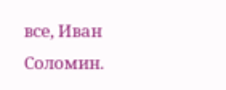все, Иван Соломин.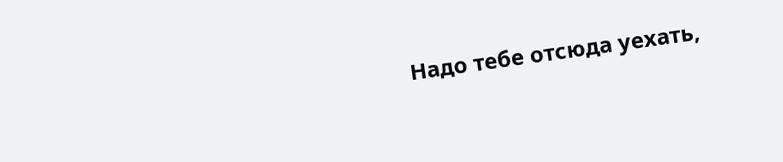Надо тебе отсюда уехать,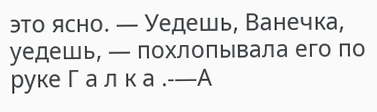это ясно. — Уедешь, Ванечка, уедешь, — похлопывала его по руке Г а л к а .-—А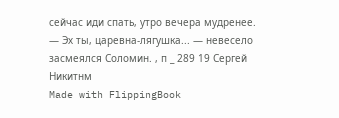сейчас иди спать, утро вечера мудренее. — Эх ты, царевна-лягушка... — невесело засмеялся Соломин. , п _ 289 19 Сергей Никитнм
Made with FlippingBook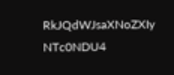RkJQdWJsaXNoZXIy NTc0NDU4